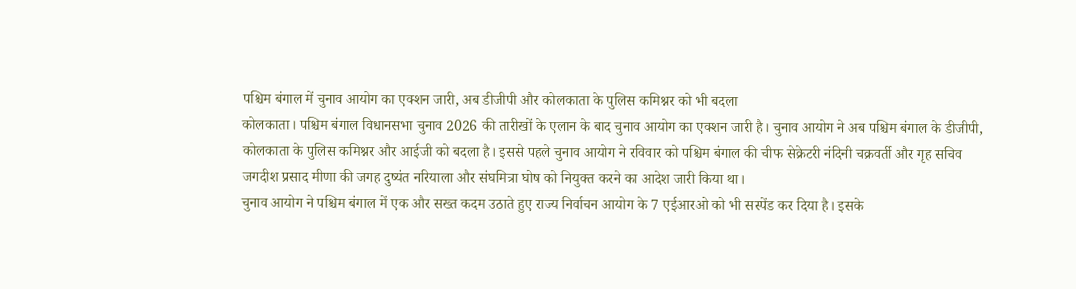पश्चिम बंगाल में चुनाव आयोग का एक्शन जारी, अब डीजीपी और कोलकाता के पुलिस कमिश्नर को भी बदला
कोलकाता। पश्चिम बंगाल विधानसभा चुनाव 2026 की तारीखों के एलान के बाद चुनाव आयोग का एक्शन जारी है। चुनाव आयोग ने अब पश्चिम बंगाल के डीजीपी, कोलकाता के पुलिस कमिश्नर और आईजी को बदला है। इससे पहले चुनाव आयोग ने रविवार को पश्चिम बंगाल की चीफ सेक्रेटरी नंदिनी चक्रवर्ती और गृह सचिव जगदीश प्रसाद मीणा की जगह दुष्यंत नरियाला और संघमित्रा घोष को नियुक्त करने का आदेश जारी किया था।
चुनाव आयोग ने पश्चिम बंगाल में एक और सख्त कदम उठाते हुए राज्य निर्वाचन आयोग के 7 एईआरओ को भी सस्पेंड कर दिया है। इसके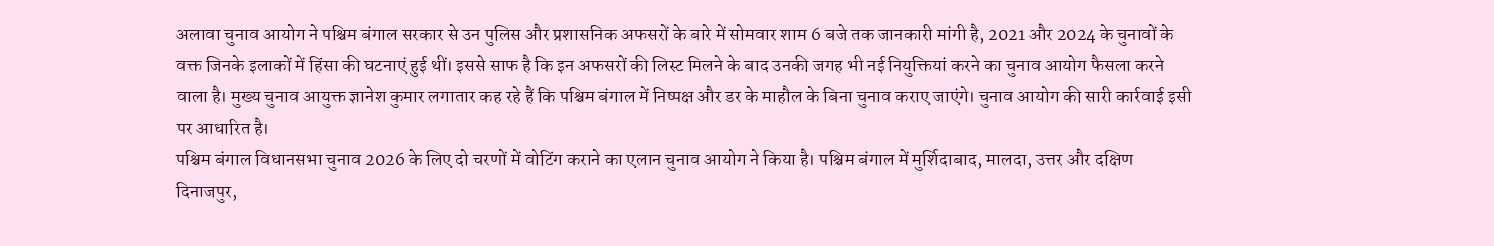अलावा चुनाव आयोग ने पश्चिम बंगाल सरकार से उन पुलिस और प्रशासनिक अफसरों के बारे में सोमवार शाम 6 बजे तक जानकारी मांगी है, 2021 और 2024 के चुनावों के वक्त जिनके इलाकों में हिंसा की घटनाएं हुई थीं। इससे साफ है कि इन अफसरों की लिस्ट मिलने के बाद उनकी जगह भी नई नियुक्तियां करने का चुनाव आयोग फैसला करने वाला है। मुख्य चुनाव आयुक्त ज्ञानेश कुमार लगातार कह रहे हैं कि पश्चिम बंगाल में निष्पक्ष और डर के माहौल के बिना चुनाव कराए जाएंगे। चुनाव आयोग की सारी कार्रवाई इसी पर आधारित है।
पश्चिम बंगाल विधानसभा चुनाव 2026 के लिए दो चरणों में वोटिंग कराने का एलान चुनाव आयोग ने किया है। पश्चिम बंगाल में मुर्शिदाबाद, मालदा, उत्तर और दक्षिण दिनाजपुर,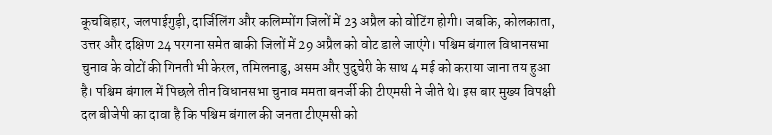कूचबिहार, जलपाईगुड़ी, दार्जिलिंग और कलिम्पोंग जिलों में 23 अप्रैल को वोटिंग होगी। जबकि, कोलकाता, उत्तर और दक्षिण 24 परगना समेत बाकी जिलों में 29 अप्रैल को वोट डाले जाएंगे। पश्चिम बंगाल विधानसभा चुनाव के वोटों की गिनती भी केरल, तमिलनाडु, असम और पुदुचेरी के साथ 4 मई को कराया जाना तय हुआ है। पश्चिम बंगाल में पिछले तीन विधानसभा चुनाव ममता बनर्जी की टीएमसी ने जीते थे। इस बार मुख्य विपक्षी दल बीजेपी का दावा है कि पश्चिम बंगाल की जनता टीएमसी को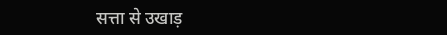सत्ता से उखाड़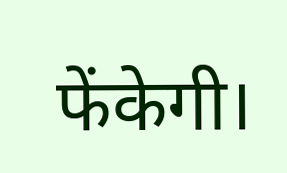फेंकेगी।